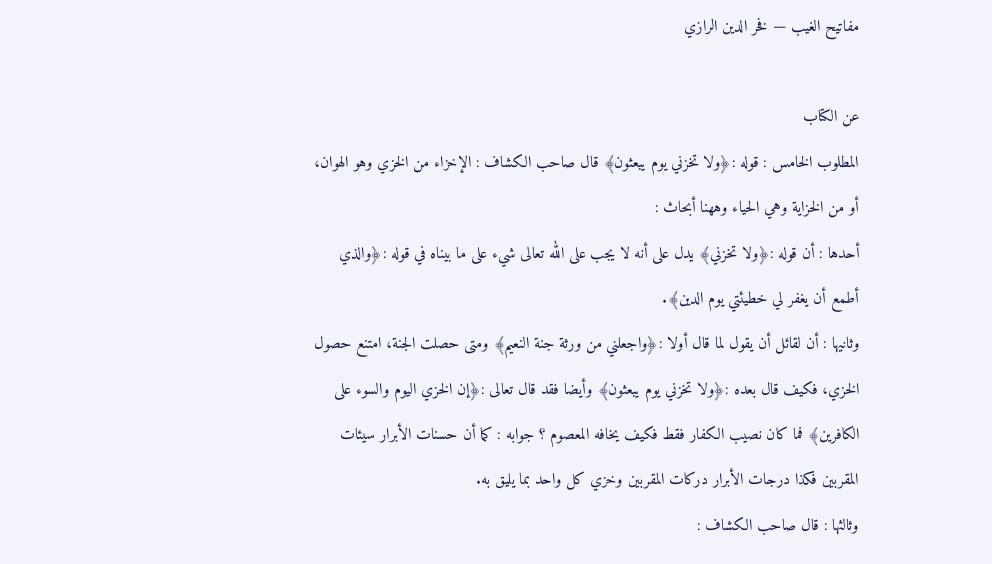مفاتيح الغيب — فخر الدين الرازي

عن الكتاب
المطلوب الخامس : قوله :﴿ولا تخزني يوم يبعثون﴾ قال صاحب الكشاف : الإخزاء من الخزي وهو الهوان، أو من الخزاية وهي الحياء وههنا أبحاث :
أحدها : أن قوله :﴿ولا تخزني﴾ يدل على أنه لا يجب على الله تعالى شيء على ما بيناه في قوله :﴿والذي أطمع أن يغفر لي خطيئتي يوم الدين﴾.
وثانيها : أن لقائل أن يقول لما قال أولا :﴿واجعلني من ورثة جنة النعيم﴾ ومتى حصلت الجنة، امتنع حصول الخزي، فكيف قال بعده :﴿ولا تخزني يوم يبعثون﴾ وأيضا فقد قال تعالى :﴿إن الخزي اليوم والسوء على الكافرين﴾ فما كان نصيب الكفار فقط فكيف يخافه المعصوم ؟ جوابه : كما أن حسنات الأبرار سيئات المقربين فكذا درجات الأبرار دركات المقربين وخزي كل واحد بما يليق به.
وثالثها : قال صاحب الكشاف :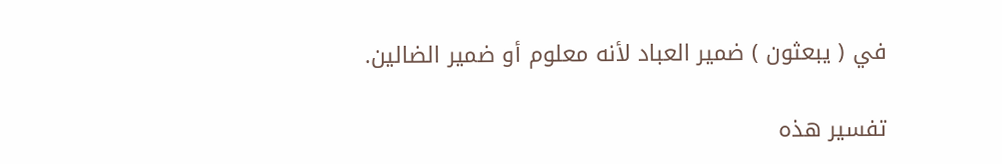في ( يبعثون ) ضمير العباد لأنه معلوم أو ضمير الضالين.

تفسير هذه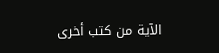الآية من كتب أخرى